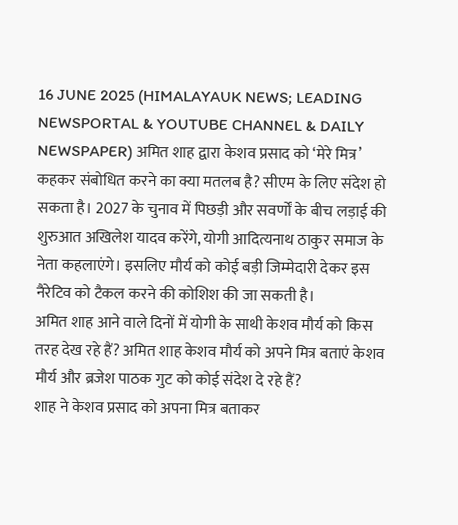16 JUNE 2025 (HIMALAYAUK NEWS; LEADING NEWSPORTAL & YOUTUBE CHANNEL & DAILY NEWSPAPER) अमित शाह द्वारा केशव प्रसाद को ‘मेरे मित्र’ कहकर संबोधित करने का क्या मतलब है? सीएम के लिए संदेश हो सकता है। 2027 के चुनाव में पिछड़ी और सवर्णों के बीच लड़ाई की शुरुआत अखिलेश यादव करेंगे, योगी आदित्यनाथ ठाकुर समाज के नेता कहलाएंगे। इसलिए मौर्य को कोई बड़ी जिम्मेदारी देकर इस नैरेटिव को टैकल करने की कोशिश की जा सकती है।
अमित शाह आने वाले दिनों में योगी के साथी केशव मौर्य को किस तरह देख रहे हैं? अमित शाह केशव मौर्य को अपने मित्र बताएं केशव मौर्य और ब्रजेश पाठक गुट को कोई संदेश दे रहे हैं?
शाह ने केशव प्रसाद को अपना मित्र बताकर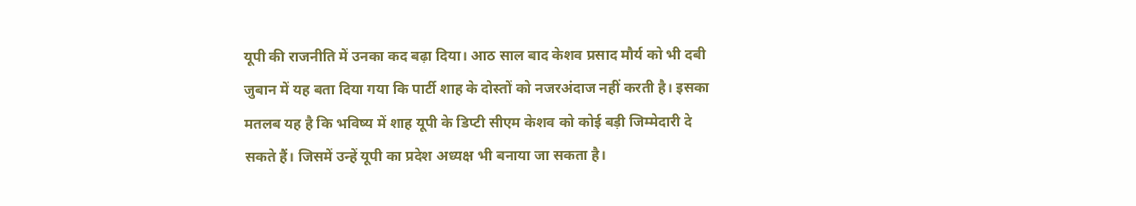यूपी की राजनीति में उनका कद बढ़ा दिया। आठ साल बाद केशव प्रसाद मौर्य को भी दबी जुबान में यह बता दिया गया कि पार्टी शाह के दोस्तों को नजरअंदाज नहीं करती है। इसका मतलब यह है कि भविष्य में शाह यूपी के डिप्टी सीएम केशव को कोई बड़ी जिम्मेदारी दे सकते हैं। जिसमें उन्हें यूपी का प्रदेश अध्यक्ष भी बनाया जा सकता है।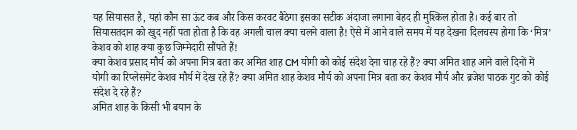यह सियासत है, यहां कौन सा ऊंट कब और किस करवट बैठेगा इसका सटीक अंदाजा लगाना बेहद ही मुश्किल होता है। कई बार तो सियासतदान को खुद नहीं पता होता है कि वह अगली चाल क्या चलने वाला है! ऐसे में आने वाले समय में यह देखना दिलचस्प होगा कि ‘मित्र’ केशव को शाह क्या कुछ जिम्मेदारी सौंपते हैं!
क्या केशव प्रसाद मौर्य को अपना मित्र बता कर अमित शाह CM योगी को कोई संदेश देना चाह रहे हैं? क्या अमित शाह आने वाले दिनों में योगी का रिप्लेसमेंट केशव मौर्य में देख रहे हैं? क्या अमित शाह केशव मौर्य को अपना मित्र बता कर केशव मौर्य और ब्रजेश पाठक गुट को कोई संदेश दे रहे हैं?
अमित शाह के किसी भी बयान के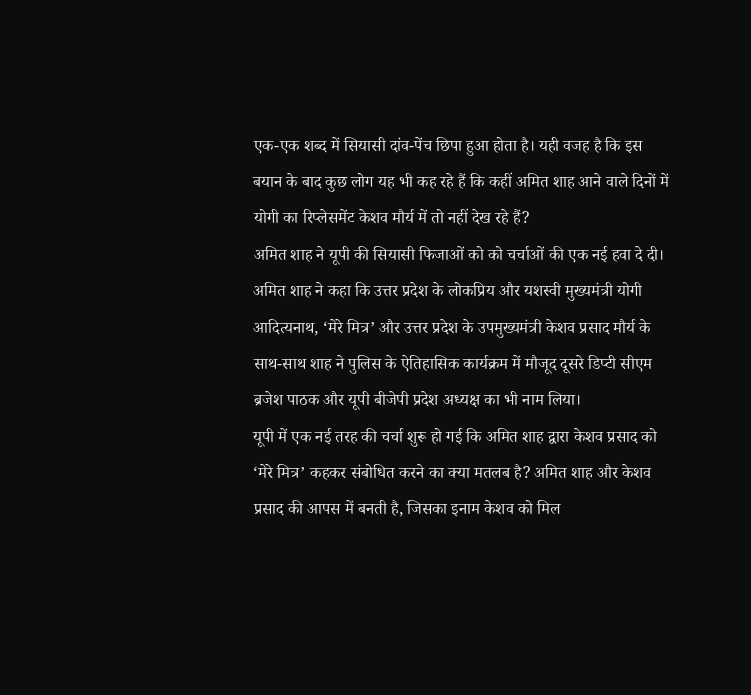एक-एक शब्द में सियासी दांव-पेंच छिपा हुआ होता है। यही वजह है कि इस बयान के बाद कुछ लोग यह भी कह रहे हैं कि कहीं अमित शाह आने वाले दिनों में योगी का रिप्लेसमेंट केशव मौर्य में तो नहीं देख रहे हैं?
अमित शाह ने यूपी की सियासी फिजाओं को को चर्चाओं की एक नई हवा दे दी। अमित शाह ने कहा कि उत्तर प्रदेश के लोकप्रिय और यशस्वी मुख्यमंत्री योगी आदित्यनाथ, ‘मेरे मित्र’ और उत्तर प्रदेश के उपमुख्यमंत्री केशव प्रसाद मौर्य के साथ-साथ शाह ने पुलिस के ऐतिहासिक कार्यक्रम में मौजूद दूसरे डिप्टी सीएम ब्रजेश पाठक और यूपी बीजेपी प्रदेश अध्यक्ष का भी नाम लिया।
यूपी में एक नई तरह की चर्चा शुरू हो गई कि अमित शाह द्वारा केशव प्रसाद को ‘मेरे मित्र’ कहकर संबोधित करने का क्या मतलब है? अमित शाह और केशव प्रसाद की आपस में बनती है, जिसका इनाम केशव को मिल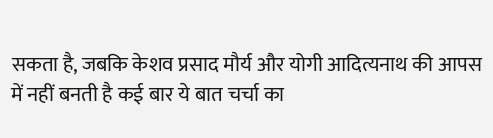सकता है, जबकि केशव प्रसाद मौर्य और योगी आदित्यनाथ की आपस में नहीं बनती है कई बार ये बात चर्चा का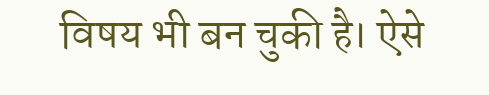विषय भी बन चुकी है। ऐसे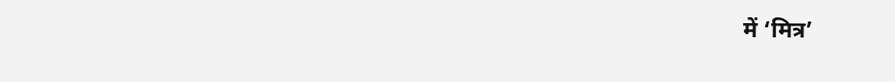में ‘मित्र’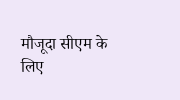मौजूदा सीएम के लिए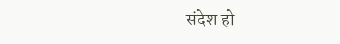संदेश हो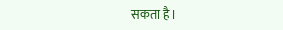सकता है।